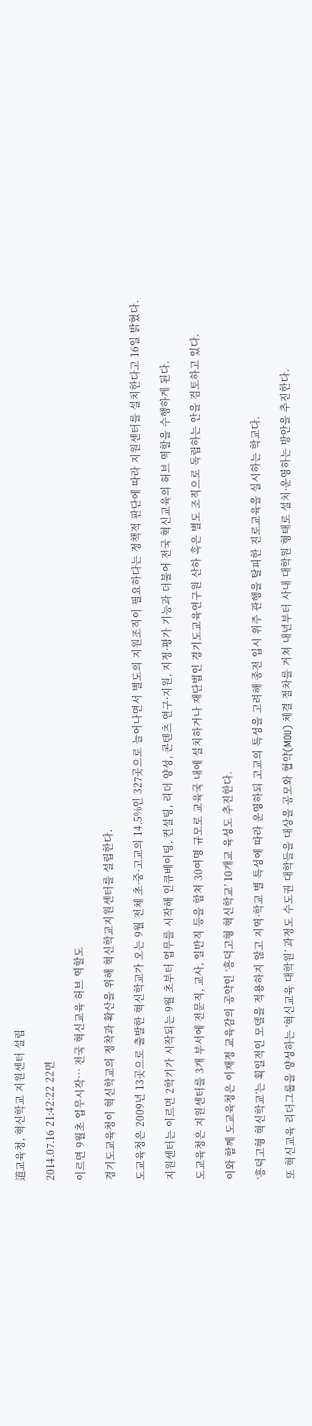道교육청, 혁신학교 지원센터 설립

2014.07.16 21:42:22 22면

이르면 9월초 업무시작… 전국 혁신교육 허브 역할도

경기도교육청이 혁신학교의 정착과 확산을 위해 혁신학교지원센터를 설립한다.

도교육청은 2009년 13곳으로 출발한 혁신학교가 오는 9월 전체 초·중·고교의 14.5%인 327곳으로 늘어나면서 별도의 지원조직이 필요하다는 정책적 판단에 따라 지원센터를 설치한다고 16일 밝혔다.

지원센터는 이르면 2학기가 시작되는 9월 초부터 업무를 시작해 인큐베이팅, 컨설팅, 리더 양성, 콘텐츠 연구·지원, 지정·평가 기능과 더불어 전국 혁신교육의 허브 역할을 수행하게 된다.

도교육청은 지원센터를 3개 부서에 전문직, 교사, 일반직 등을 합쳐 30여명 규모로 교육국 내에 설치하거나 재단법인 경기도교육연구원 산하 혹은 별도 조직으로 독립하는 안을 검토하고 있다.

이와 함께 도교육청은 이재정 교육감의 공약인 ‘흥덕고형 혁신학교’ 10개교 육성도 추진한다.

‘흥덕고형 혁신학교’는 획일적인 모델을 적용하지 않고 지역·학교 별 특성에 따라 운영하되 고교의 특성을 고려해 종전 입시 위주 관행을 탈피한 진로교육을 실시하는 학교다.

또 혁신교육 리더그룹을 양성하는 ‘혁신교육 대학원’ 과정도 수도권 대학들을 대상을 공모와 협약(MOU) 체결 절차를 거쳐 내년부터 사내 대학원 형태로 설치·운영하는 방안을 추진한다.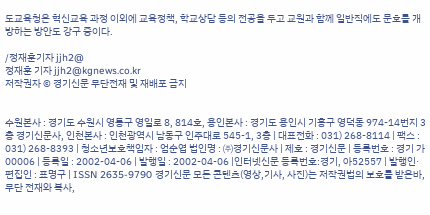도교육청은 혁신교육 과정 이외에 교육정책, 학교상담 등의 전공을 두고 교원과 함께 일반직에도 문호를 개방하는 방안도 강구 중이다.

/정재훈기자 jjh2@
정재훈 기자 jjh2@kgnews.co.kr
저작권자 © 경기신문 무단전재 및 재배포 금지


수원본사 : 경기도 수원시 영통구 영일로 8, 814호, 용인본사 : 경기도 용인시 기흥구 영덕동 974-14번지 3층 경기신문사, 인천본사 : 인천광역시 남동구 인주대로 545-1, 3층 | 대표전화 : 031) 268-8114 | 팩스 : 031) 268-8393 | 청소년보호책임자 : 엄순엽 법인명 : ㈜경기신문사 | 제호 : 경기신문 | 등록번호 : 경기 가 00006 | 등록일 : 2002-04-06 | 발행일 : 2002-04-06 |인터넷신문 등록번호:경기, 아52557 | 발행인·편집인 : 표명구 | ISSN 2635-9790 경기신문 모든 콘텐츠(영상,기사, 사진)는 저작권법의 보호를 받은바, 무단 전재와 복사,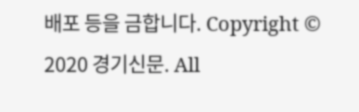배포 등을 금합니다. Copyright © 2020 경기신문. All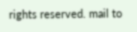rights reserved. mail to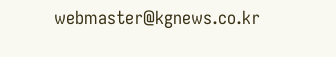webmaster@kgnews.co.kr